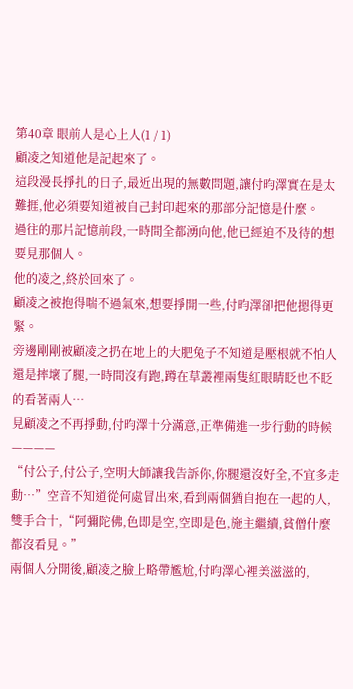第40章 眼前人是心上人(1 / 1)
顧凌之知道他是記起來了。
這段漫長掙扎的日子,最近出現的無數問題,讓付昀澤實在是太難捱,他必須要知道被自己封印起來的那部分記憶是什麼。
過往的那片記憶前段,一時間全都湧向他,他已經迫不及待的想要見那個人。
他的凌之,終於回來了。
顧凌之被抱得喘不過氣來,想要掙開一些,付昀澤卻把他摁得更緊。
旁邊剛剛被顧凌之扔在地上的大肥兔子不知道是壓根就不怕人還是摔壞了腿,一時間沒有跑,蹲在草叢裡兩隻紅眼睛眨也不眨的看著兩人…
見顧凌之不再掙動,付昀澤十分滿意,正準備進一步行動的時候————
“付公子,付公子,空明大師讓我告訴你,你腿還沒好全,不宜多走動…”空音不知道從何處冒出來,看到兩個猶自抱在一起的人,雙手合十,“阿彌陀佛,色即是空,空即是色,施主繼續,貧僧什麼都沒看見。”
兩個人分開後,顧凌之臉上略帶尷尬,付昀澤心裡美滋滋的,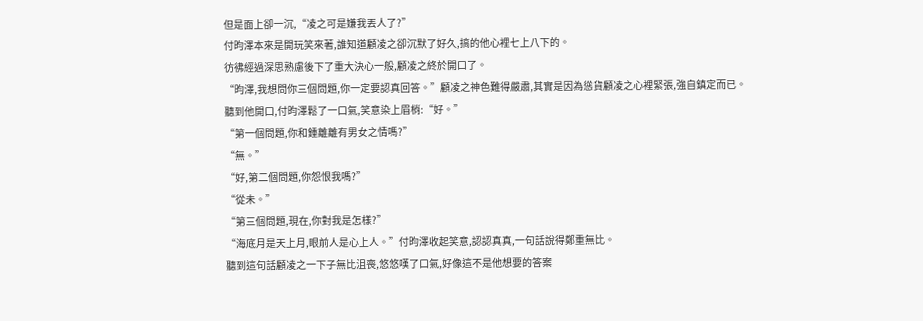但是面上卻一沉,“凌之可是嫌我丟人了?”
付昀澤本來是開玩笑來著,誰知道顧凌之卻沉默了好久,搞的他心裡七上八下的。
彷彿經過深思熟慮後下了重大決心一般,顧凌之終於開口了。
“昀澤,我想問你三個問題,你一定要認真回答。”顧凌之神色難得嚴肅,其實是因為慫貨顧凌之心裡緊張,強自鎮定而已。
聽到他開口,付昀澤鬆了一口氣,笑意染上眉梢:“好。”
“第一個問題,你和鍾離離有男女之情嗎?”
“無。”
“好,第二個問題,你怨恨我嗎?”
“從未。”
“第三個問題,現在,你對我是怎樣?”
“海底月是天上月,眼前人是心上人。”付昀澤收起笑意,認認真真,一句話說得鄭重無比。
聽到這句話顧凌之一下子無比沮喪,悠悠嘆了口氣,好像這不是他想要的答案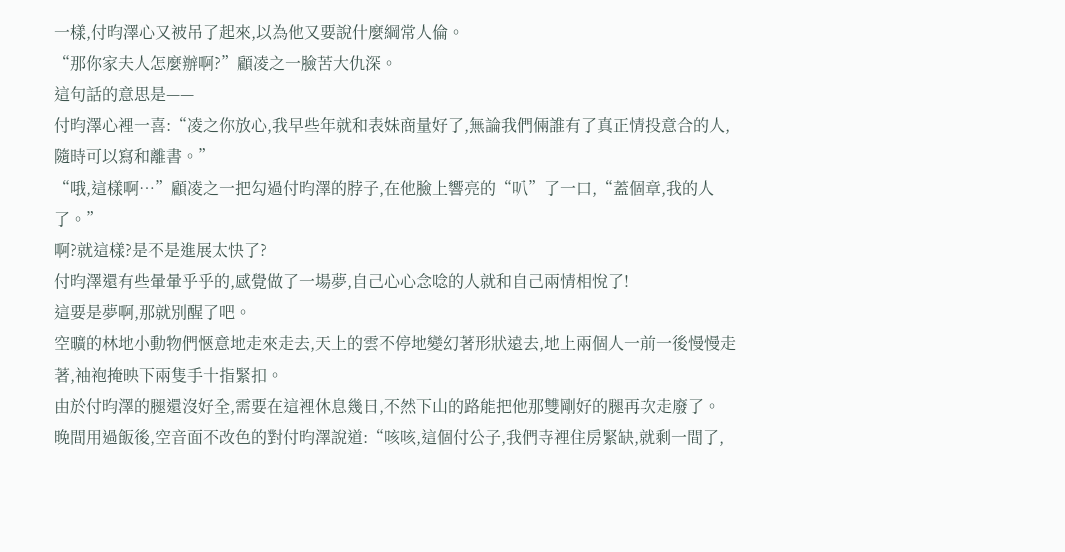一樣,付昀澤心又被吊了起來,以為他又要說什麼綱常人倫。
“那你家夫人怎麼辦啊?”顧凌之一臉苦大仇深。
這句話的意思是——
付昀澤心裡一喜:“凌之你放心,我早些年就和表妹商量好了,無論我們倆誰有了真正情投意合的人,隨時可以寫和離書。”
“哦,這樣啊…”顧凌之一把勾過付昀澤的脖子,在他臉上響亮的“叭”了一口,“蓋個章,我的人了。”
啊?就這樣?是不是進展太快了?
付昀澤還有些暈暈乎乎的,感覺做了一場夢,自己心心念唸的人就和自己兩情相悅了!
這要是夢啊,那就別醒了吧。
空曠的林地小動物們愜意地走來走去,天上的雲不停地變幻著形狀遠去,地上兩個人一前一後慢慢走著,袖袍掩映下兩隻手十指緊扣。
由於付昀澤的腿還沒好全,需要在這裡休息幾日,不然下山的路能把他那雙剛好的腿再次走廢了。
晚間用過飯後,空音面不改色的對付昀澤說道:“咳咳,這個付公子,我們寺裡住房緊缺,就剩一間了,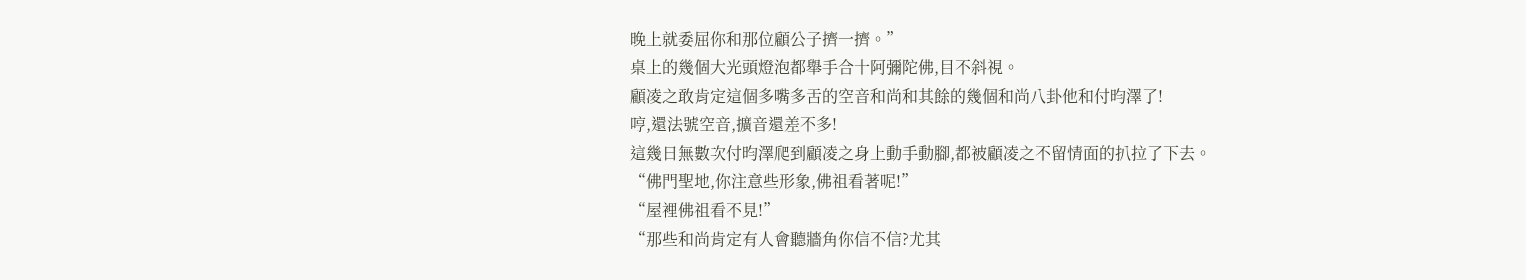晚上就委屈你和那位顧公子擠一擠。”
桌上的幾個大光頭燈泡都舉手合十阿彌陀佛,目不斜視。
顧凌之敢肯定這個多嘴多舌的空音和尚和其餘的幾個和尚八卦他和付昀澤了!
哼,還法號空音,擴音還差不多!
這幾日無數次付昀澤爬到顧凌之身上動手動腳,都被顧凌之不留情面的扒拉了下去。
“佛門聖地,你注意些形象,佛祖看著呢!”
“屋裡佛祖看不見!”
“那些和尚肯定有人會聽牆角你信不信?尤其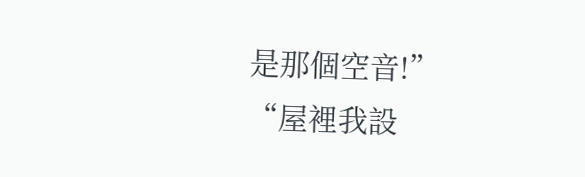是那個空音!”
“屋裡我設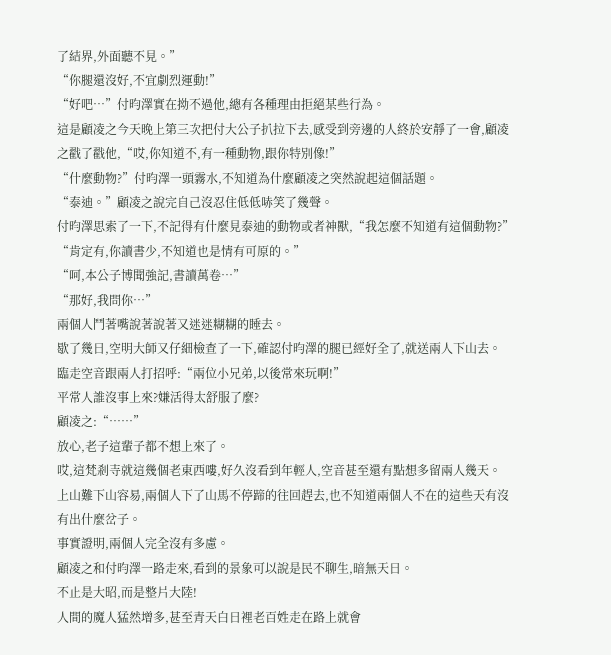了結界,外面聽不見。”
“你腿還沒好,不宜劇烈運動!”
“好吧…”付昀澤實在拗不過他,總有各種理由拒絕某些行為。
這是顧凌之今天晚上第三次把付大公子扒拉下去,感受到旁邊的人終於安靜了一會,顧凌之戳了戳他,“哎,你知道不,有一種動物,跟你特別像!”
“什麼動物?”付昀澤一頭霧水,不知道為什麼顧凌之突然說起這個話題。
“泰迪。”顧凌之說完自己沒忍住低低哧笑了幾聲。
付昀澤思索了一下,不記得有什麼見泰迪的動物或者神獸,“我怎麼不知道有這個動物?”
“肯定有,你讀書少,不知道也是情有可原的。”
“呵,本公子博聞強記,書讀萬卷…”
“那好,我問你…”
兩個人鬥著嘴說著說著又迷迷糊糊的睡去。
歇了幾日,空明大師又仔細檢查了一下,確認付昀澤的腿已經好全了,就送兩人下山去。
臨走空音跟兩人打招呼:“兩位小兄弟,以後常來玩啊!”
平常人誰沒事上來?嫌活得太舒服了麼?
顧凌之:“……”
放心,老子這輩子都不想上來了。
哎,這梵剎寺就這幾個老東西嘍,好久沒看到年輕人,空音甚至還有點想多留兩人幾天。
上山難下山容易,兩個人下了山馬不停蹄的往回趕去,也不知道兩個人不在的這些天有沒有出什麼岔子。
事實證明,兩個人完全沒有多慮。
顧凌之和付昀澤一路走來,看到的景象可以說是民不聊生,暗無天日。
不止是大昭,而是整片大陸!
人間的魔人猛然增多,甚至青天白日裡老百姓走在路上就會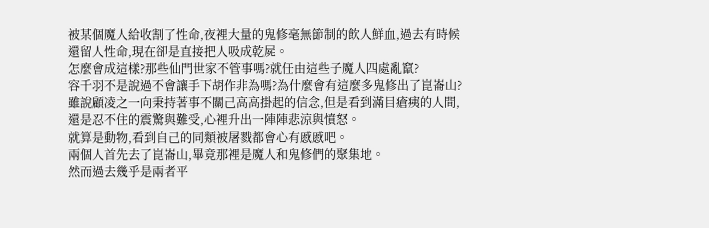被某個魔人給收割了性命,夜裡大量的鬼修毫無節制的飲人鮮血,過去有時候還留人性命,現在卻是直接把人吸成乾屍。
怎麼會成這樣?那些仙門世家不管事嗎?就任由這些子魔人四處亂竄?
容千羽不是說過不會讓手下胡作非為嗎?為什麼會有這麼多鬼修出了崑崙山?
雖說顧凌之一向秉持著事不關己高高掛起的信念,但是看到滿目瘡痍的人間,還是忍不住的震驚與難受,心裡升出一陣陣悲涼與憤怒。
就算是動物,看到自己的同類被屠戮都會心有慼慼吧。
兩個人首先去了崑崙山,畢竟那裡是魔人和鬼修們的聚集地。
然而過去幾乎是兩者平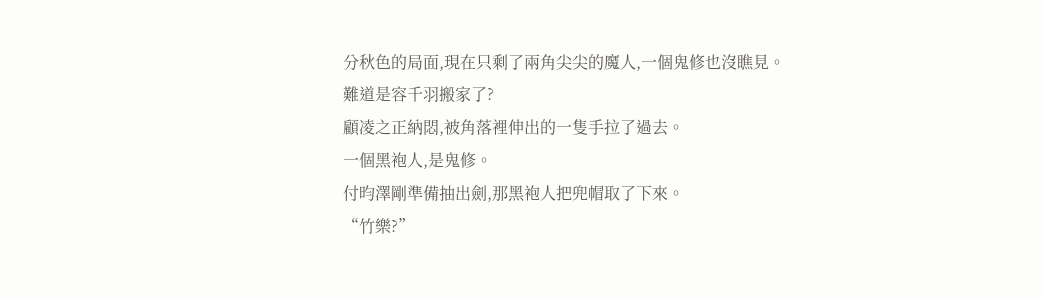分秋色的局面,現在只剩了兩角尖尖的魔人,一個鬼修也沒瞧見。
難道是容千羽搬家了?
顧凌之正納悶,被角落裡伸出的一隻手拉了過去。
一個黑袍人,是鬼修。
付昀澤剛準備抽出劍,那黑袍人把兜帽取了下來。
“竹樂?”